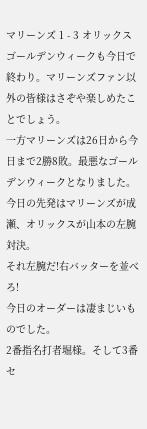マリーンズ 1 - 3 オリックス
ゴールデンウィークも今日で終わり。マリーンズファン以外の皆様はさぞや楽しめたことでしょう。
一方マリーンズは26日から今日まで2勝8敗。最悪なゴールデンウィークとなりました。
今日の先発はマリーンズが成瀬、オリックスが山本の左腕対決。
それ左腕だ!右バッターを並べろ!
今日のオーダーは凄まじいものでした。
2番指名打者堀様。そして3番セ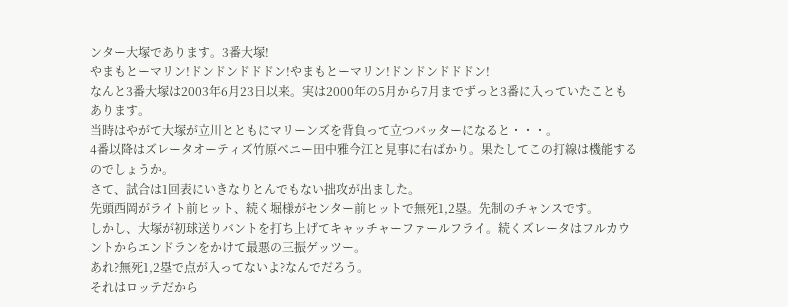ンター大塚であります。3番大塚!
やまもとーマリン!ドンドンドドドン!やまもとーマリン!ドンドンドドドン!
なんと3番大塚は2003年6月23日以来。実は2000年の5月から7月までずっと3番に入っていたこともあります。
当時はやがて大塚が立川とともにマリーンズを背負って立つバッターになると・・・。
4番以降はズレータオーティズ竹原ベニー田中雅今江と見事に右ばかり。果たしてこの打線は機能するのでしょうか。
さて、試合は1回表にいきなりとんでもない拙攻が出ました。
先頭西岡がライト前ヒット、続く堀様がセンター前ヒットで無死1,2塁。先制のチャンスです。
しかし、大塚が初球送りバントを打ち上げてキャッチャーファールフライ。続くズレータはフルカウントからエンドランをかけて最悪の三振ゲッツー。
あれ?無死1,2塁で点が入ってないよ?なんでだろう。
それはロッテだから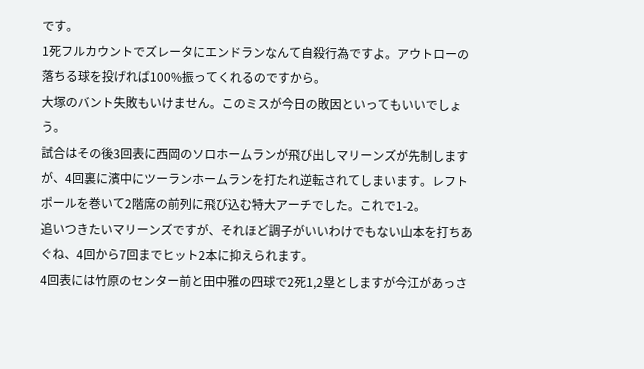です。
1死フルカウントでズレータにエンドランなんて自殺行為ですよ。アウトローの落ちる球を投げれば100%振ってくれるのですから。
大塚のバント失敗もいけません。このミスが今日の敗因といってもいいでしょう。
試合はその後3回表に西岡のソロホームランが飛び出しマリーンズが先制しますが、4回裏に濱中にツーランホームランを打たれ逆転されてしまいます。レフトポールを巻いて2階席の前列に飛び込む特大アーチでした。これで1-2。
追いつきたいマリーンズですが、それほど調子がいいわけでもない山本を打ちあぐね、4回から7回までヒット2本に抑えられます。
4回表には竹原のセンター前と田中雅の四球で2死1,2塁としますが今江があっさ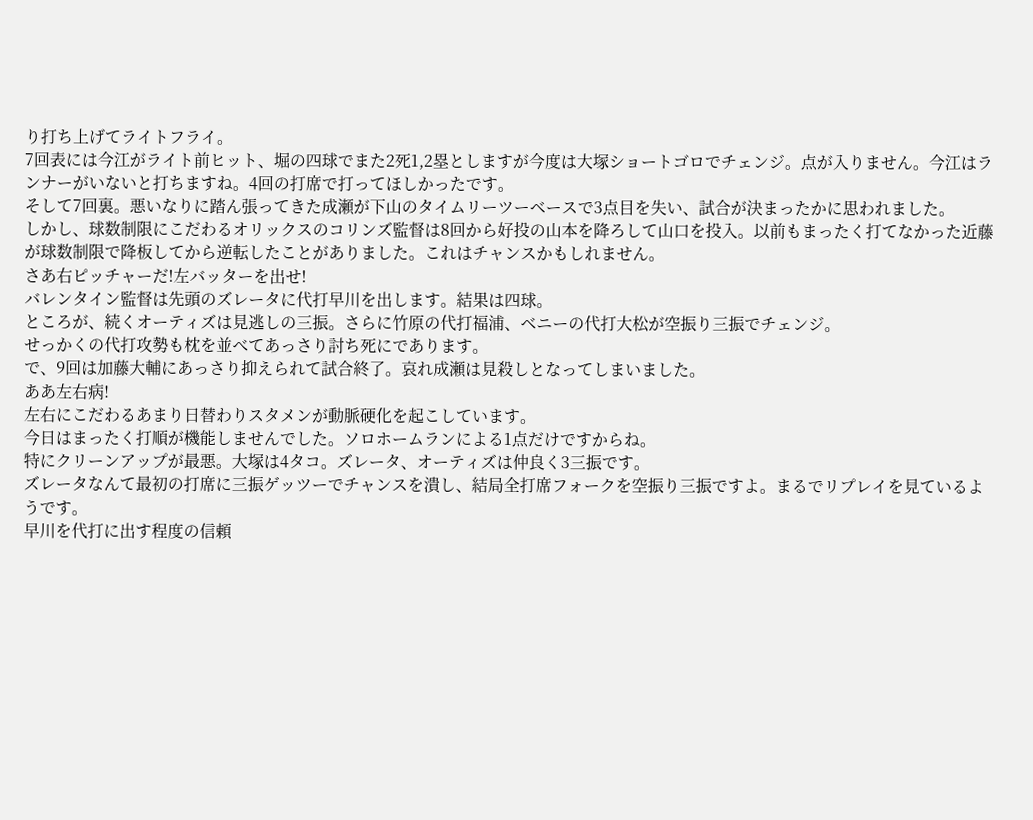り打ち上げてライトフライ。
7回表には今江がライト前ヒット、堀の四球でまた2死1,2塁としますが今度は大塚ショートゴロでチェンジ。点が入りません。今江はランナーがいないと打ちますね。4回の打席で打ってほしかったです。
そして7回裏。悪いなりに踏ん張ってきた成瀬が下山のタイムリーツーベースで3点目を失い、試合が決まったかに思われました。
しかし、球数制限にこだわるオリックスのコリンズ監督は8回から好投の山本を降ろして山口を投入。以前もまったく打てなかった近藤が球数制限で降板してから逆転したことがありました。これはチャンスかもしれません。
さあ右ピッチャーだ!左バッターを出せ!
バレンタイン監督は先頭のズレータに代打早川を出します。結果は四球。
ところが、続くオーティズは見逃しの三振。さらに竹原の代打福浦、ベニーの代打大松が空振り三振でチェンジ。
せっかくの代打攻勢も枕を並べてあっさり討ち死にであります。
で、9回は加藤大輔にあっさり抑えられて試合終了。哀れ成瀬は見殺しとなってしまいました。
ああ左右病!
左右にこだわるあまり日替わりスタメンが動脈硬化を起こしています。
今日はまったく打順が機能しませんでした。ソロホームランによる1点だけですからね。
特にクリーンアップが最悪。大塚は4タコ。ズレータ、オーティズは仲良く3三振です。
ズレータなんて最初の打席に三振ゲッツーでチャンスを潰し、結局全打席フォークを空振り三振ですよ。まるでリプレイを見ているようです。
早川を代打に出す程度の信頼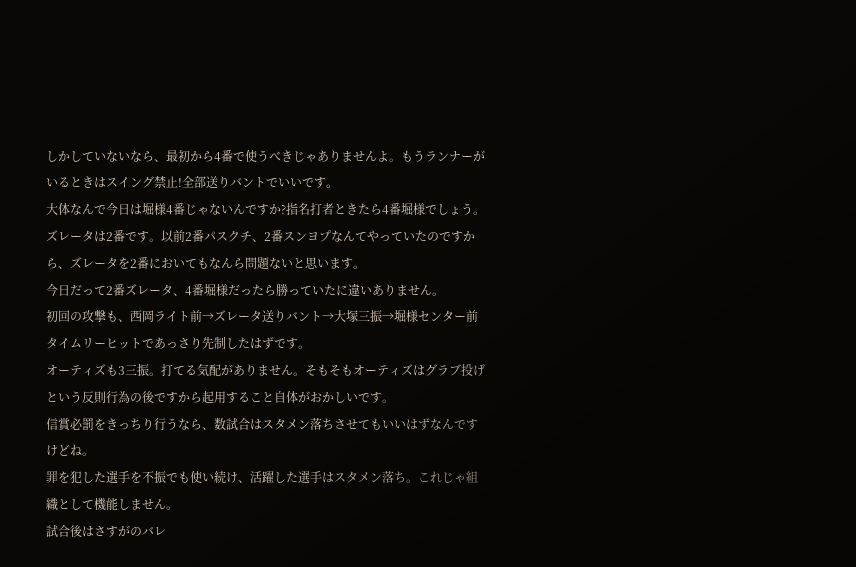しかしていないなら、最初から4番で使うべきじゃありませんよ。もうランナーがいるときはスイング禁止!全部送りバントでいいです。
大体なんで今日は堀様4番じゃないんですか?指名打者ときたら4番堀様でしょう。
ズレータは2番です。以前2番パスクチ、2番スンヨプなんてやっていたのですから、ズレータを2番においてもなんら問題ないと思います。
今日だって2番ズレータ、4番堀様だったら勝っていたに違いありません。
初回の攻撃も、西岡ライト前→ズレータ送りバント→大塚三振→堀様センター前タイムリーヒットであっさり先制したはずです。
オーティズも3三振。打てる気配がありません。そもそもオーティズはグラブ投げという反則行為の後ですから起用すること自体がおかしいです。
信賞必罰をきっちり行うなら、数試合はスタメン落ちさせてもいいはずなんですけどね。
罪を犯した選手を不振でも使い続け、活躍した選手はスタメン落ち。これじゃ組織として機能しません。
試合後はさすがのバレ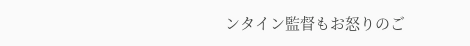ンタイン監督もお怒りのご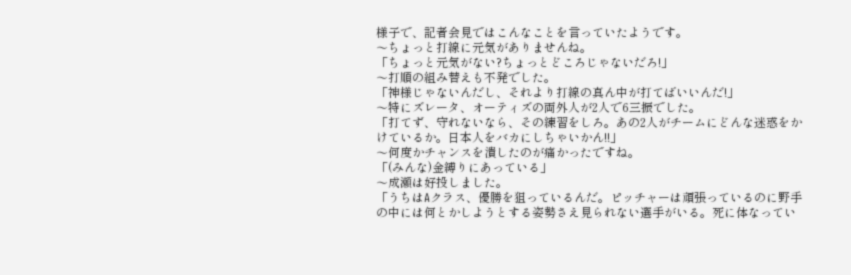様子で、記者会見ではこんなことを言っていたようです。
〜ちょっと打線に元気がありませんね。
「ちょっと元気がない?ちょっとどころじゃないだろ!」
〜打順の組み替えも不発でした。
「神様じゃないんだし、それより打線の真ん中が打てばいいんだ!」
〜特にズレータ、オーティズの両外人が2人で6三振でした。
「打てず、守れないなら、その練習をしろ。あの2人がチームにどんな迷惑をかけているか。日本人をバカにしちゃいかん!!」
〜何度かチャンスを潰したのが痛かったですね。
「(みんな)金縛りにあっている」
〜成瀬は好投しました。
「うちはAクラス、優勝を狙っているんだ。ピッチャーは頑張っているのに野手の中には何とかしようとする姿勢さえ見られない選手がいる。死に体なってい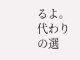るよ。代わりの選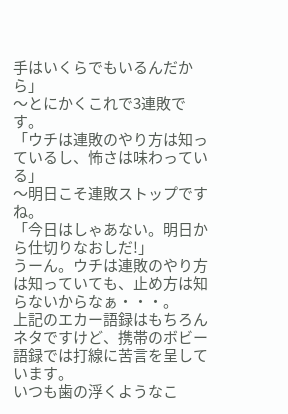手はいくらでもいるんだから」
〜とにかくこれで3連敗です。
「ウチは連敗のやり方は知っているし、怖さは味わっている」
〜明日こそ連敗ストップですね。
「今日はしゃあない。明日から仕切りなおしだ!」
うーん。ウチは連敗のやり方は知っていても、止め方は知らないからなぁ・・・。
上記のエカー語録はもちろんネタですけど、携帯のボビー語録では打線に苦言を呈しています。
いつも歯の浮くようなこ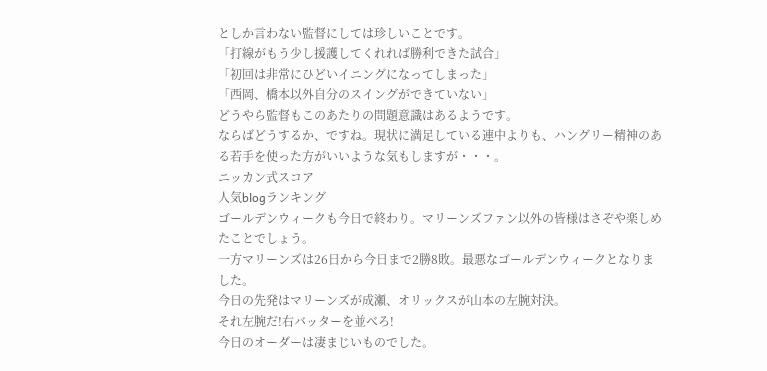としか言わない監督にしては珍しいことです。
「打線がもう少し援護してくれれば勝利できた試合」
「初回は非常にひどいイニングになってしまった」
「西岡、橋本以外自分のスイングができていない」
どうやら監督もこのあたりの問題意識はあるようです。
ならばどうするか、ですね。現状に満足している連中よりも、ハングリー精神のある若手を使った方がいいような気もしますが・・・。
ニッカン式スコア
人気blogランキング
ゴールデンウィークも今日で終わり。マリーンズファン以外の皆様はさぞや楽しめたことでしょう。
一方マリーンズは26日から今日まで2勝8敗。最悪なゴールデンウィークとなりました。
今日の先発はマリーンズが成瀬、オリックスが山本の左腕対決。
それ左腕だ!右バッターを並べろ!
今日のオーダーは凄まじいものでした。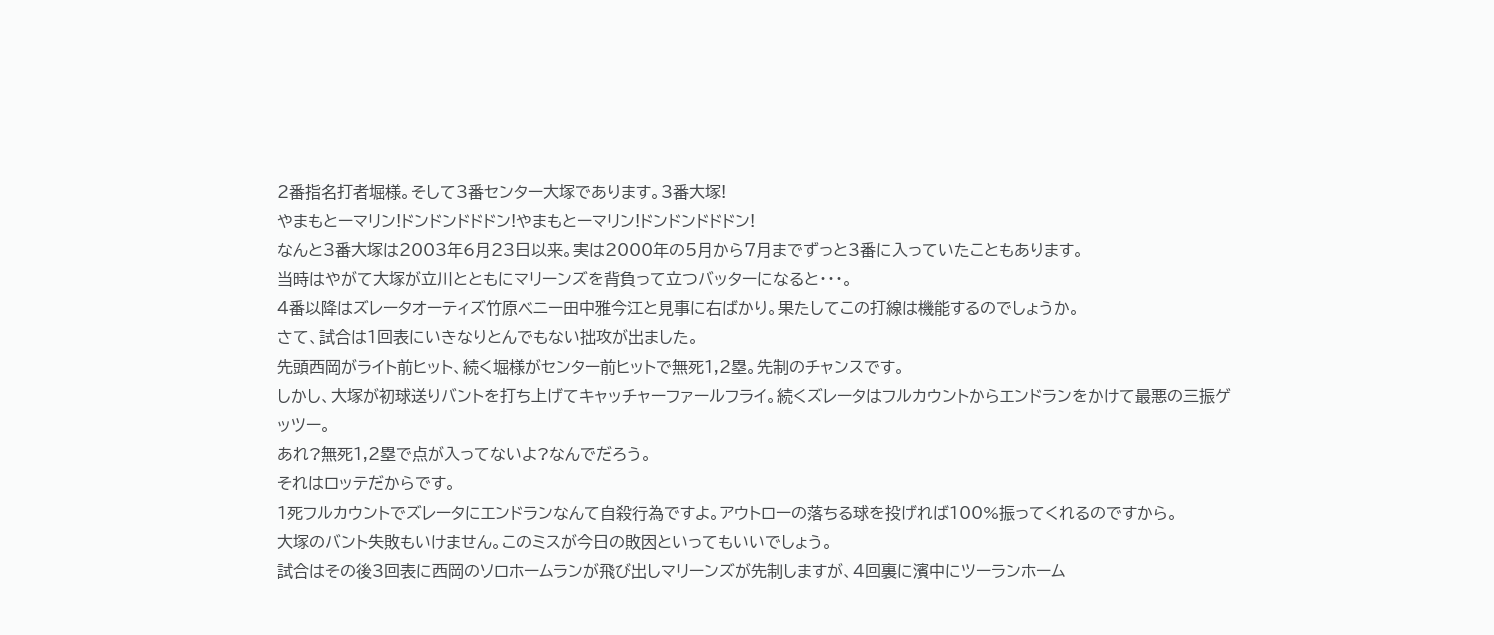2番指名打者堀様。そして3番センター大塚であります。3番大塚!
やまもとーマリン!ドンドンドドドン!やまもとーマリン!ドンドンドドドン!
なんと3番大塚は2003年6月23日以来。実は2000年の5月から7月までずっと3番に入っていたこともあります。
当時はやがて大塚が立川とともにマリーンズを背負って立つバッターになると・・・。
4番以降はズレータオーティズ竹原ベニー田中雅今江と見事に右ばかり。果たしてこの打線は機能するのでしょうか。
さて、試合は1回表にいきなりとんでもない拙攻が出ました。
先頭西岡がライト前ヒット、続く堀様がセンター前ヒットで無死1,2塁。先制のチャンスです。
しかし、大塚が初球送りバントを打ち上げてキャッチャーファールフライ。続くズレータはフルカウントからエンドランをかけて最悪の三振ゲッツー。
あれ?無死1,2塁で点が入ってないよ?なんでだろう。
それはロッテだからです。
1死フルカウントでズレータにエンドランなんて自殺行為ですよ。アウトローの落ちる球を投げれば100%振ってくれるのですから。
大塚のバント失敗もいけません。このミスが今日の敗因といってもいいでしょう。
試合はその後3回表に西岡のソロホームランが飛び出しマリーンズが先制しますが、4回裏に濱中にツーランホーム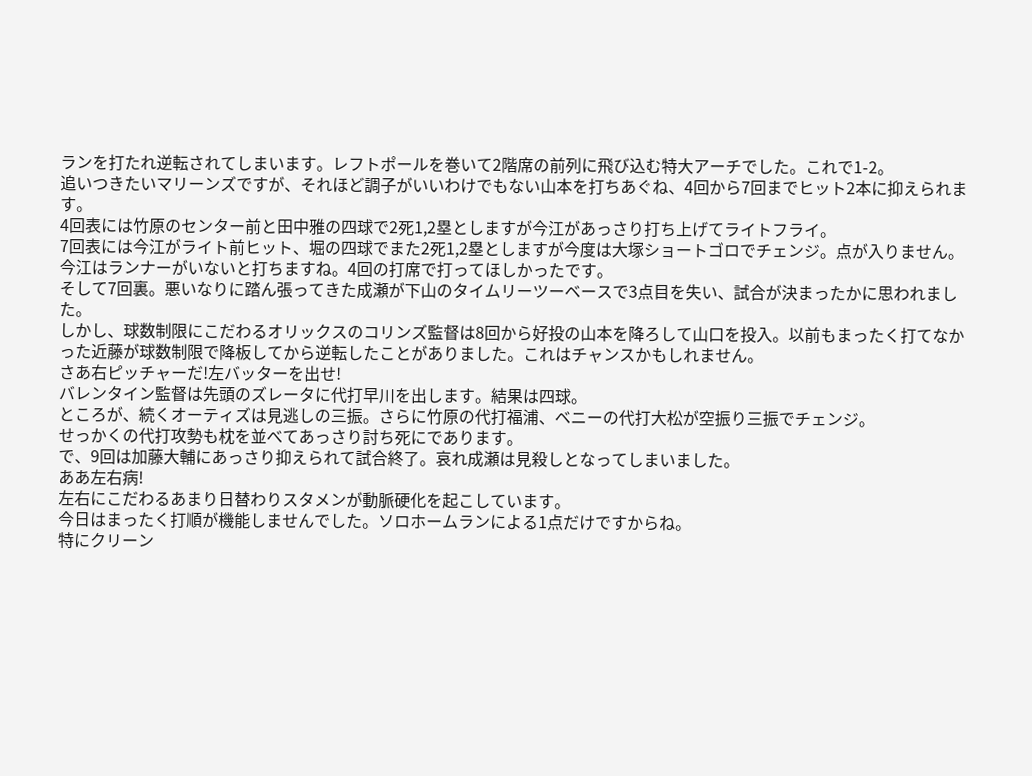ランを打たれ逆転されてしまいます。レフトポールを巻いて2階席の前列に飛び込む特大アーチでした。これで1-2。
追いつきたいマリーンズですが、それほど調子がいいわけでもない山本を打ちあぐね、4回から7回までヒット2本に抑えられます。
4回表には竹原のセンター前と田中雅の四球で2死1,2塁としますが今江があっさり打ち上げてライトフライ。
7回表には今江がライト前ヒット、堀の四球でまた2死1,2塁としますが今度は大塚ショートゴロでチェンジ。点が入りません。今江はランナーがいないと打ちますね。4回の打席で打ってほしかったです。
そして7回裏。悪いなりに踏ん張ってきた成瀬が下山のタイムリーツーベースで3点目を失い、試合が決まったかに思われました。
しかし、球数制限にこだわるオリックスのコリンズ監督は8回から好投の山本を降ろして山口を投入。以前もまったく打てなかった近藤が球数制限で降板してから逆転したことがありました。これはチャンスかもしれません。
さあ右ピッチャーだ!左バッターを出せ!
バレンタイン監督は先頭のズレータに代打早川を出します。結果は四球。
ところが、続くオーティズは見逃しの三振。さらに竹原の代打福浦、ベニーの代打大松が空振り三振でチェンジ。
せっかくの代打攻勢も枕を並べてあっさり討ち死にであります。
で、9回は加藤大輔にあっさり抑えられて試合終了。哀れ成瀬は見殺しとなってしまいました。
ああ左右病!
左右にこだわるあまり日替わりスタメンが動脈硬化を起こしています。
今日はまったく打順が機能しませんでした。ソロホームランによる1点だけですからね。
特にクリーン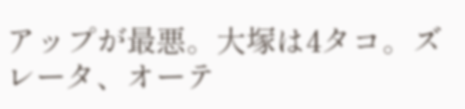アップが最悪。大塚は4タコ。ズレータ、オーテ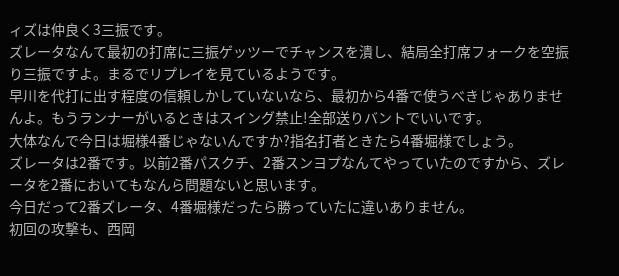ィズは仲良く3三振です。
ズレータなんて最初の打席に三振ゲッツーでチャンスを潰し、結局全打席フォークを空振り三振ですよ。まるでリプレイを見ているようです。
早川を代打に出す程度の信頼しかしていないなら、最初から4番で使うべきじゃありませんよ。もうランナーがいるときはスイング禁止!全部送りバントでいいです。
大体なんで今日は堀様4番じゃないんですか?指名打者ときたら4番堀様でしょう。
ズレータは2番です。以前2番パスクチ、2番スンヨプなんてやっていたのですから、ズレータを2番においてもなんら問題ないと思います。
今日だって2番ズレータ、4番堀様だったら勝っていたに違いありません。
初回の攻撃も、西岡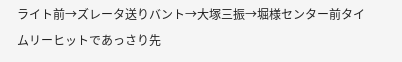ライト前→ズレータ送りバント→大塚三振→堀様センター前タイムリーヒットであっさり先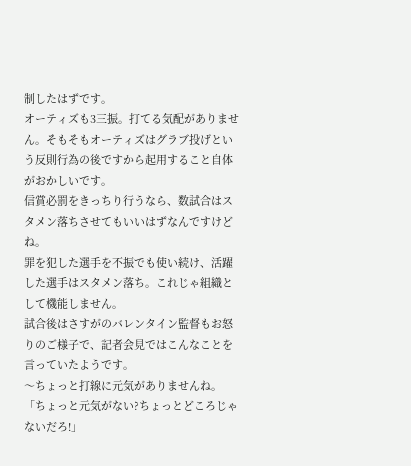制したはずです。
オーティズも3三振。打てる気配がありません。そもそもオーティズはグラブ投げという反則行為の後ですから起用すること自体がおかしいです。
信賞必罰をきっちり行うなら、数試合はスタメン落ちさせてもいいはずなんですけどね。
罪を犯した選手を不振でも使い続け、活躍した選手はスタメン落ち。これじゃ組織として機能しません。
試合後はさすがのバレンタイン監督もお怒りのご様子で、記者会見ではこんなことを言っていたようです。
〜ちょっと打線に元気がありませんね。
「ちょっと元気がない?ちょっとどころじゃないだろ!」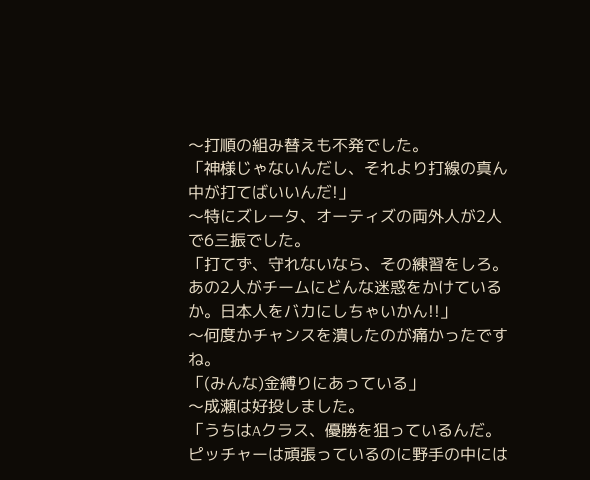〜打順の組み替えも不発でした。
「神様じゃないんだし、それより打線の真ん中が打てばいいんだ!」
〜特にズレータ、オーティズの両外人が2人で6三振でした。
「打てず、守れないなら、その練習をしろ。あの2人がチームにどんな迷惑をかけているか。日本人をバカにしちゃいかん!!」
〜何度かチャンスを潰したのが痛かったですね。
「(みんな)金縛りにあっている」
〜成瀬は好投しました。
「うちはAクラス、優勝を狙っているんだ。ピッチャーは頑張っているのに野手の中には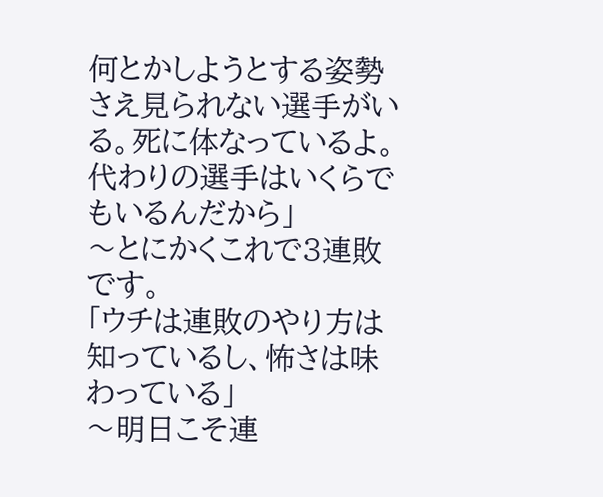何とかしようとする姿勢さえ見られない選手がいる。死に体なっているよ。代わりの選手はいくらでもいるんだから」
〜とにかくこれで3連敗です。
「ウチは連敗のやり方は知っているし、怖さは味わっている」
〜明日こそ連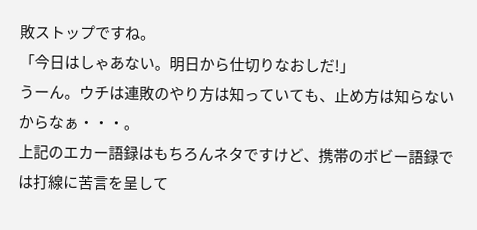敗ストップですね。
「今日はしゃあない。明日から仕切りなおしだ!」
うーん。ウチは連敗のやり方は知っていても、止め方は知らないからなぁ・・・。
上記のエカー語録はもちろんネタですけど、携帯のボビー語録では打線に苦言を呈して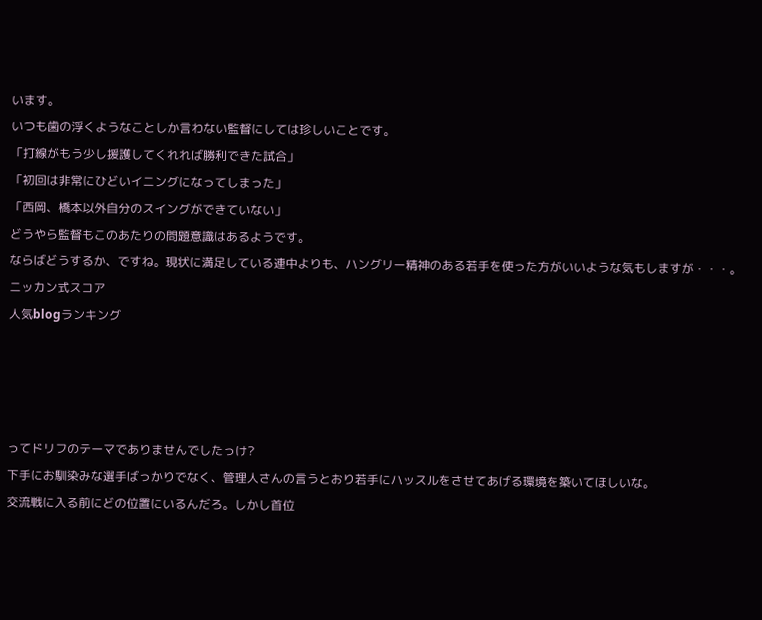います。
いつも歯の浮くようなことしか言わない監督にしては珍しいことです。
「打線がもう少し援護してくれれば勝利できた試合」
「初回は非常にひどいイニングになってしまった」
「西岡、橋本以外自分のスイングができていない」
どうやら監督もこのあたりの問題意識はあるようです。
ならばどうするか、ですね。現状に満足している連中よりも、ハングリー精神のある若手を使った方がいいような気もしますが・・・。
ニッカン式スコア
人気blogランキング




ってドリフのテーマでありませんでしたっけ?
下手にお馴染みな選手ばっかりでなく、管理人さんの言うとおり若手にハッスルをさせてあげる環境を築いてほしいな。
交流戦に入る前にどの位置にいるんだろ。しかし首位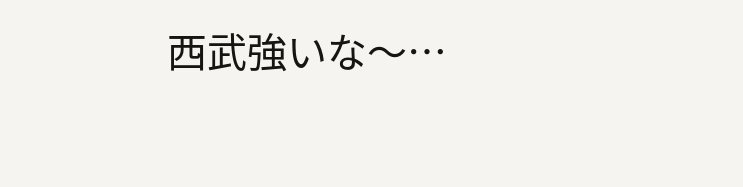西武強いな〜…